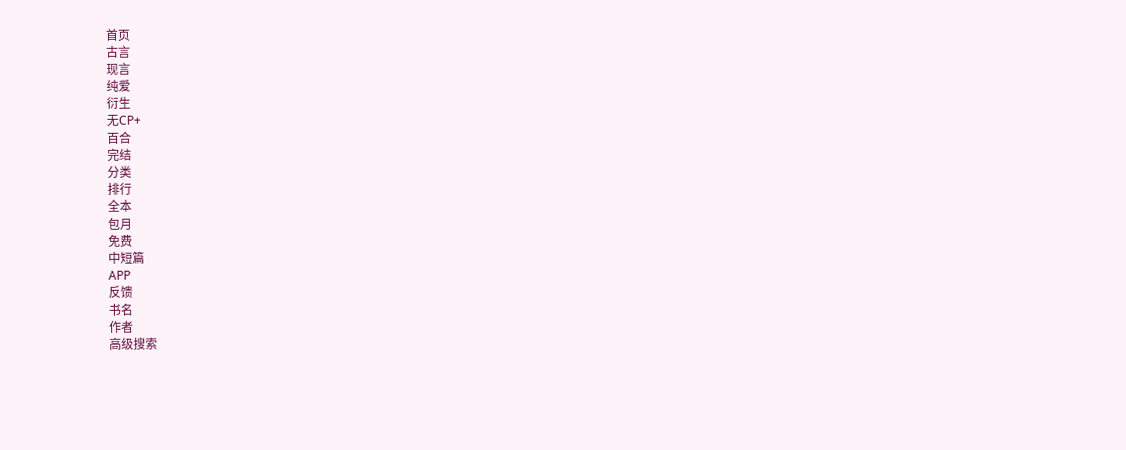首页
古言
现言
纯爱
衍生
无CP+
百合
完结
分类
排行
全本
包月
免费
中短篇
APP
反馈
书名
作者
高级搜索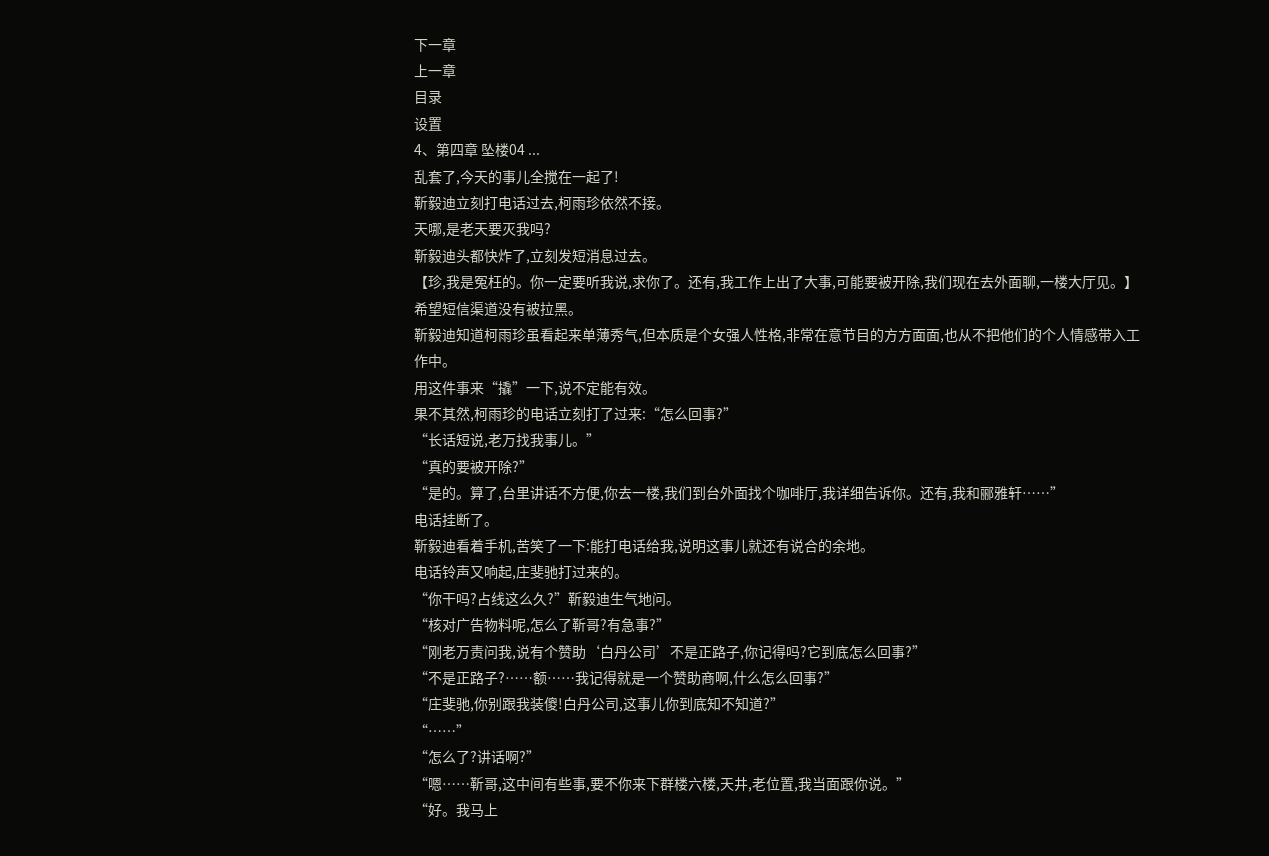下一章
上一章
目录
设置
4、第四章 坠楼04 ...
乱套了,今天的事儿全搅在一起了!
靳毅迪立刻打电话过去,柯雨珍依然不接。
天哪,是老天要灭我吗?
靳毅迪头都快炸了,立刻发短消息过去。
【珍,我是冤枉的。你一定要听我说,求你了。还有,我工作上出了大事,可能要被开除,我们现在去外面聊,一楼大厅见。】
希望短信渠道没有被拉黑。
靳毅迪知道柯雨珍虽看起来单薄秀气,但本质是个女强人性格,非常在意节目的方方面面,也从不把他们的个人情感带入工作中。
用这件事来“撬”一下,说不定能有效。
果不其然,柯雨珍的电话立刻打了过来:“怎么回事?”
“长话短说,老万找我事儿。”
“真的要被开除?”
“是的。算了,台里讲话不方便,你去一楼,我们到台外面找个咖啡厅,我详细告诉你。还有,我和郦雅轩……”
电话挂断了。
靳毅迪看着手机,苦笑了一下:能打电话给我,说明这事儿就还有说合的余地。
电话铃声又响起,庄斐驰打过来的。
“你干吗?占线这么久?”靳毅迪生气地问。
“核对广告物料呢,怎么了靳哥?有急事?”
“刚老万责问我,说有个赞助‘白丹公司’不是正路子,你记得吗?它到底怎么回事?”
“不是正路子?……额……我记得就是一个赞助商啊,什么怎么回事?”
“庄斐驰,你别跟我装傻!白丹公司,这事儿你到底知不知道?”
“……”
“怎么了?讲话啊?”
“嗯……靳哥,这中间有些事,要不你来下群楼六楼,天井,老位置,我当面跟你说。”
“好。我马上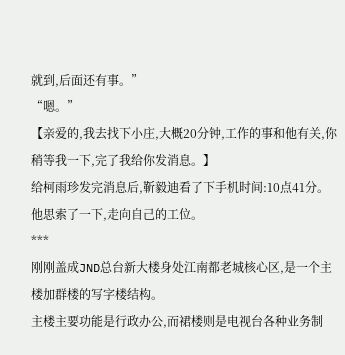就到,后面还有事。”
“嗯。”
【亲爱的,我去找下小庄,大概20分钟,工作的事和他有关,你稍等我一下,完了我给你发消息。】
给柯雨珍发完消息后,靳毅迪看了下手机时间:10点41分。
他思索了一下,走向自己的工位。
***
刚刚盖成JND总台新大楼身处江南都老城核心区,是一个主楼加群楼的写字楼结构。
主楼主要功能是行政办公,而裙楼则是电视台各种业务制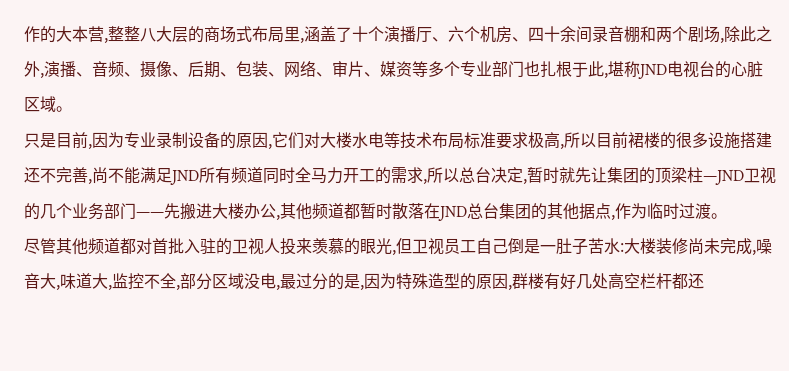作的大本营,整整八大层的商场式布局里,涵盖了十个演播厅、六个机房、四十余间录音棚和两个剧场,除此之外,演播、音频、摄像、后期、包装、网络、审片、媒资等多个专业部门也扎根于此,堪称JND电视台的心脏区域。
只是目前,因为专业录制设备的原因,它们对大楼水电等技术布局标准要求极高,所以目前裙楼的很多设施搭建还不完善,尚不能满足JND所有频道同时全马力开工的需求,所以总台决定,暂时就先让集团的顶梁柱—JND卫视的几个业务部门——先搬进大楼办公,其他频道都暂时散落在JND总台集团的其他据点,作为临时过渡。
尽管其他频道都对首批入驻的卫视人投来羡慕的眼光,但卫视员工自己倒是一肚子苦水:大楼装修尚未完成,噪音大,味道大,监控不全,部分区域没电,最过分的是,因为特殊造型的原因,群楼有好几处高空栏杆都还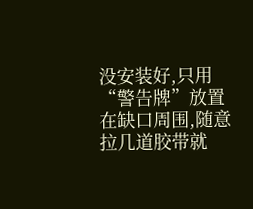没安装好,只用“警告牌”放置在缺口周围,随意拉几道胶带就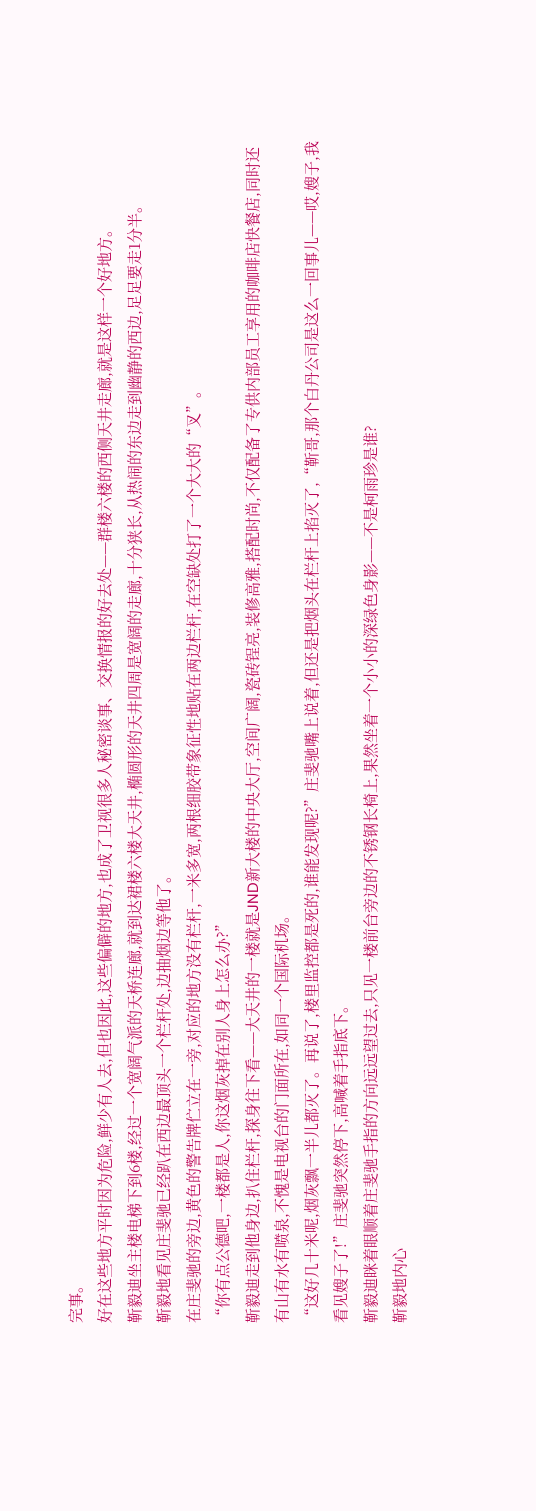完事。
好在这些地方平时因为危险,鲜少有人去,但也因此,这些偏僻的地方,也成了卫视很多人秘密谈事、交换情报的好去处——群楼六楼的西侧天井走廊,就是这样一个好地方。
靳毅迪坐主楼电梯下到6楼,经过一个宽阔气派的天桥连廊,就到达裙楼六楼大天井,椭圆形的天井四周是宽阔的走廊,十分狭长,从热闹的东边走到幽静的西边,足足要走1分半。
靳毅地看见庄斐驰已经趴在西边最顶头一个栏杆处,边抽烟边等他了。
在庄斐驰的旁边,黄色的警告牌伫立在一旁,对应的地方没有栏杆,一米多宽,两根细胶带象征性地贴在两边栏杆,在空缺处打了一个大大的“叉”。
“你有点公德吧,一楼都是人,你这烟灰掉在别人身上怎么办?”
靳毅迪走到他身边,扒住栏杆,探身往下看——大天井的一楼就是JND新大楼的中央大厅,空间广阔,瓷砖锃亮,装修高雅,搭配时尚,不仅配备了专供内部员工享用的咖啡店快餐店,同时还有山有水有喷泉,不愧是电视台的门面所在,如同一个国际机场。
“这好几十米呢,烟灰飘一半儿都灭了。再说了,楼里监控都是死的,谁能发现呢?”庄斐驰嘴上说着,但还是把烟头在栏杆上掐灭了,“靳哥,那个白丹公司是这么一回事儿——哎,嫂子,我看见嫂子了!”庄斐驰突然停下,高喊着手指底下。
靳毅迪眯着眼顺着庄斐驰手指的方向远远望过去,只见一楼前台旁边的不锈钢长椅上,果然坐着一个小小的深绿色身影——不是柯雨珍是谁?
靳毅地内心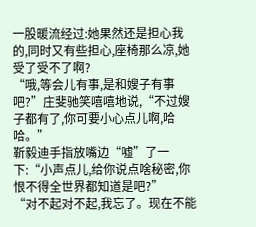一股暖流经过:她果然还是担心我的,同时又有些担心,座椅那么凉,她受了受不了啊?
“哦,等会儿有事,是和嫂子有事吧?”庄斐驰笑嘻嘻地说,“不过嫂子都有了,你可要小心点儿啊,哈哈。”
靳毅迪手指放嘴边“嘘”了一下:“小声点儿,给你说点啥秘密,你恨不得全世界都知道是吧?”
“对不起对不起,我忘了。现在不能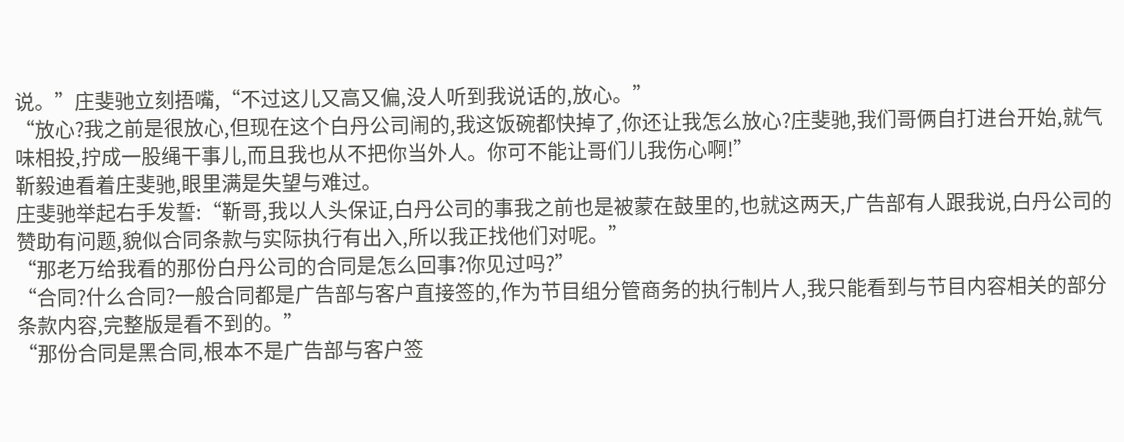说。”庄斐驰立刻捂嘴,“不过这儿又高又偏,没人听到我说话的,放心。”
“放心?我之前是很放心,但现在这个白丹公司闹的,我这饭碗都快掉了,你还让我怎么放心?庄斐驰,我们哥俩自打进台开始,就气味相投,拧成一股绳干事儿,而且我也从不把你当外人。你可不能让哥们儿我伤心啊!”
靳毅迪看着庄斐驰,眼里满是失望与难过。
庄斐驰举起右手发誓:“靳哥,我以人头保证,白丹公司的事我之前也是被蒙在鼓里的,也就这两天,广告部有人跟我说,白丹公司的赞助有问题,貌似合同条款与实际执行有出入,所以我正找他们对呢。”
“那老万给我看的那份白丹公司的合同是怎么回事?你见过吗?”
“合同?什么合同?一般合同都是广告部与客户直接签的,作为节目组分管商务的执行制片人,我只能看到与节目内容相关的部分条款内容,完整版是看不到的。”
“那份合同是黑合同,根本不是广告部与客户签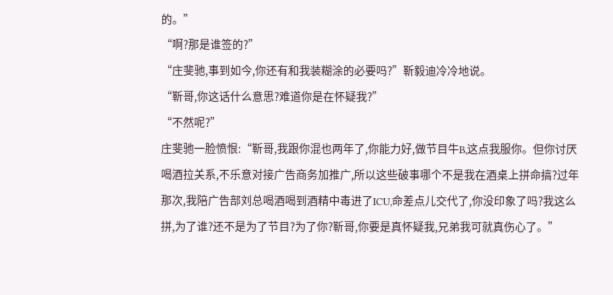的。”
“啊?那是谁签的?”
“庄斐驰,事到如今,你还有和我装糊涂的必要吗?”靳毅迪冷冷地说。
“靳哥,你这话什么意思?难道你是在怀疑我?”
“不然呢?”
庄斐驰一脸愤恨:“靳哥,我跟你混也两年了,你能力好,做节目牛B,这点我服你。但你讨厌喝酒拉关系,不乐意对接广告商务加推广,所以这些破事哪个不是我在酒桌上拼命搞?过年那次,我陪广告部刘总喝酒喝到酒精中毒进了ICU,命差点儿交代了,你没印象了吗?我这么拼,为了谁?还不是为了节目?为了你?靳哥,你要是真怀疑我,兄弟我可就真伤心了。”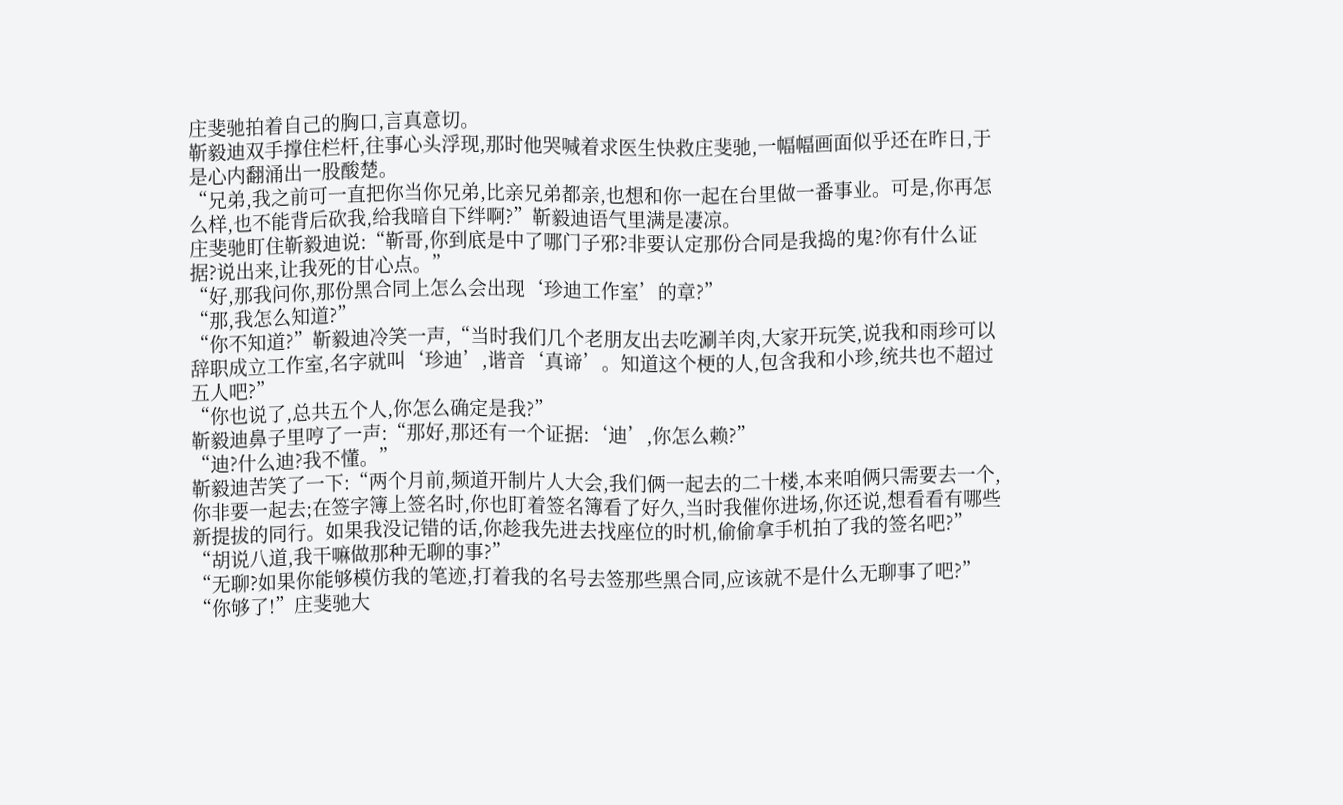庄斐驰拍着自己的胸口,言真意切。
靳毅迪双手撑住栏杆,往事心头浮现,那时他哭喊着求医生快救庄斐驰,一幅幅画面似乎还在昨日,于是心内翻涌出一股酸楚。
“兄弟,我之前可一直把你当你兄弟,比亲兄弟都亲,也想和你一起在台里做一番事业。可是,你再怎么样,也不能背后砍我,给我暗自下绊啊?”靳毅迪语气里满是凄凉。
庄斐驰盯住靳毅迪说:“靳哥,你到底是中了哪门子邪?非要认定那份合同是我捣的鬼?你有什么证据?说出来,让我死的甘心点。”
“好,那我问你,那份黑合同上怎么会出现‘珍迪工作室’的章?”
“那,我怎么知道?”
“你不知道?”靳毅迪冷笑一声,“当时我们几个老朋友出去吃涮羊肉,大家开玩笑,说我和雨珍可以辞职成立工作室,名字就叫‘珍迪’,谐音‘真谛’。知道这个梗的人,包含我和小珍,统共也不超过五人吧?”
“你也说了,总共五个人,你怎么确定是我?”
靳毅迪鼻子里哼了一声:“那好,那还有一个证据:‘迪’,你怎么赖?”
“迪?什么迪?我不懂。”
靳毅迪苦笑了一下:“两个月前,频道开制片人大会,我们俩一起去的二十楼,本来咱俩只需要去一个,你非要一起去;在签字簿上签名时,你也盯着签名簿看了好久,当时我催你进场,你还说,想看看有哪些新提拔的同行。如果我没记错的话,你趁我先进去找座位的时机,偷偷拿手机拍了我的签名吧?”
“胡说八道,我干嘛做那种无聊的事?”
“无聊?如果你能够模仿我的笔迹,打着我的名号去签那些黑合同,应该就不是什么无聊事了吧?”
“你够了!”庄斐驰大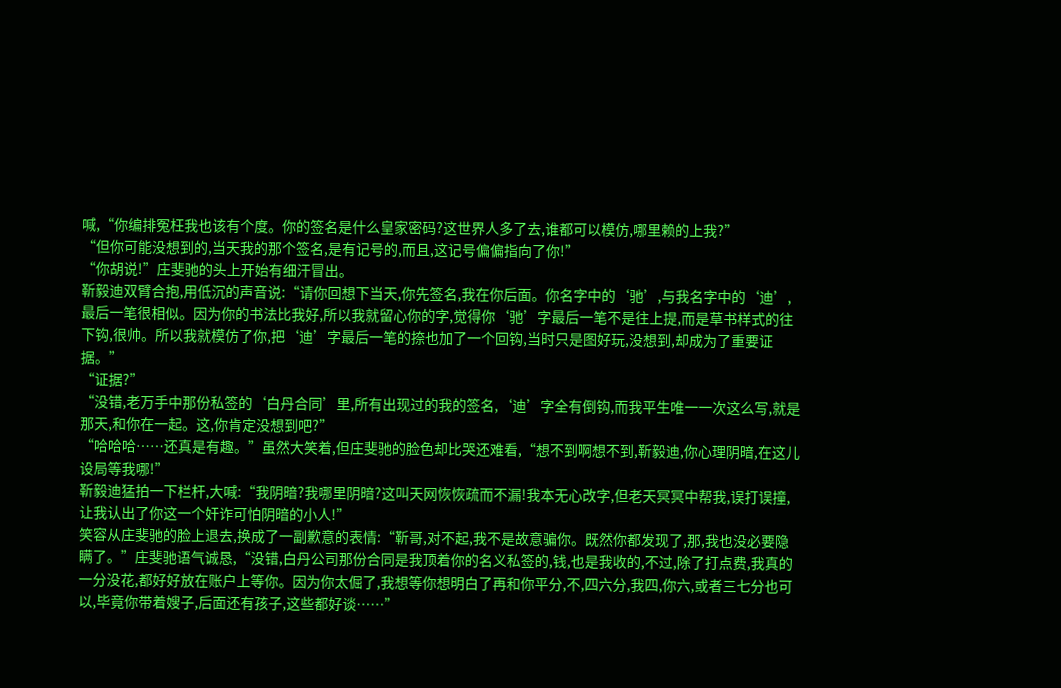喊,“你编排冤枉我也该有个度。你的签名是什么皇家密码?这世界人多了去,谁都可以模仿,哪里赖的上我?”
“但你可能没想到的,当天我的那个签名,是有记号的,而且,这记号偏偏指向了你!”
“你胡说!”庄斐驰的头上开始有细汗冒出。
靳毅迪双臂合抱,用低沉的声音说:“请你回想下当天,你先签名,我在你后面。你名字中的‘驰’,与我名字中的‘迪’,最后一笔很相似。因为你的书法比我好,所以我就留心你的字,觉得你‘驰’字最后一笔不是往上提,而是草书样式的往下钩,很帅。所以我就模仿了你,把‘迪’字最后一笔的捺也加了一个回钩,当时只是图好玩,没想到,却成为了重要证据。”
“证据?”
“没错,老万手中那份私签的‘白丹合同’里,所有出现过的我的签名,‘迪’字全有倒钩,而我平生唯一一次这么写,就是那天,和你在一起。这,你肯定没想到吧?”
“哈哈哈……还真是有趣。”虽然大笑着,但庄斐驰的脸色却比哭还难看,“想不到啊想不到,靳毅迪,你心理阴暗,在这儿设局等我哪!”
靳毅迪猛拍一下栏杆,大喊:“我阴暗?我哪里阴暗?这叫天网恢恢疏而不漏!我本无心改字,但老天冥冥中帮我,误打误撞,让我认出了你这一个奸诈可怕阴暗的小人!”
笑容从庄斐驰的脸上退去,换成了一副歉意的表情:“靳哥,对不起,我不是故意骗你。既然你都发现了,那,我也没必要隐瞒了。”庄斐驰语气诚恳,“没错,白丹公司那份合同是我顶着你的名义私签的,钱,也是我收的,不过,除了打点费,我真的一分没花,都好好放在账户上等你。因为你太倔了,我想等你想明白了再和你平分,不,四六分,我四,你六,或者三七分也可以,毕竟你带着嫂子,后面还有孩子,这些都好谈……”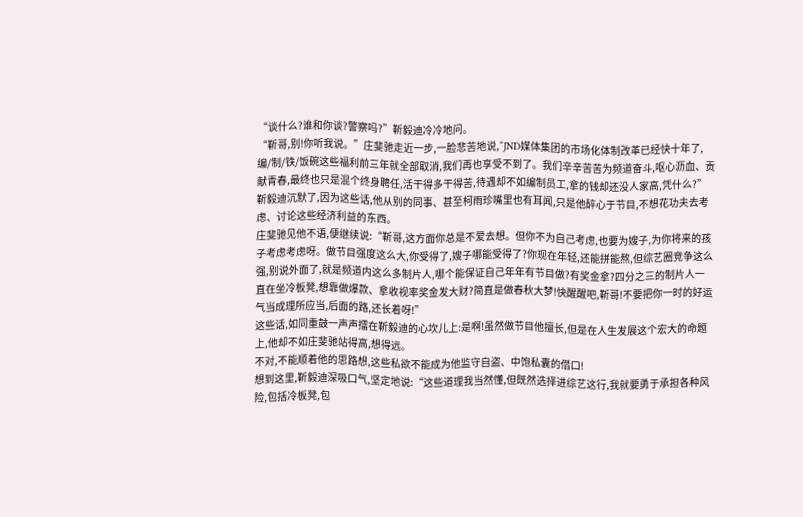“谈什么?谁和你谈?警察吗?”靳毅迪冷冷地问。
“靳哥,别!你听我说。”庄斐驰走近一步,一脸悲苦地说,“JND媒体集团的市场化体制改革已经快十年了,编/制/铁/饭碗这些福利前三年就全部取消,我们再也享受不到了。我们辛辛苦苦为频道奋斗,呕心沥血、贡献青春,最终也只是混个终身聘任,活干得多干得苦,待遇却不如编制员工,拿的钱却还没人家高,凭什么?”
靳毅迪沉默了,因为这些话,他从别的同事、甚至柯雨珍嘴里也有耳闻,只是他醉心于节目,不想花功夫去考虑、讨论这些经济利益的东西。
庄斐驰见他不语,便继续说:“靳哥,这方面你总是不爱去想。但你不为自己考虑,也要为嫂子,为你将来的孩子考虑考虑呀。做节目强度这么大,你受得了,嫂子哪能受得了?你现在年轻,还能拼能熬,但综艺圈竞争这么强,别说外面了,就是频道内这么多制片人,哪个能保证自己年年有节目做?有奖金拿?四分之三的制片人一直在坐冷板凳,想靠做爆款、拿收视率奖金发大财?简直是做春秋大梦!快醒醒吧,靳哥!不要把你一时的好运气当成理所应当,后面的路,还长着呀!”
这些话,如同重鼓一声声擂在靳毅迪的心坎儿上:是啊!虽然做节目他擅长,但是在人生发展这个宏大的命题上,他却不如庄斐驰站得高,想得远。
不对,不能顺着他的思路想,这些私欲不能成为他监守自盗、中饱私囊的借口!
想到这里,靳毅迪深吸口气,坚定地说:“这些道理我当然懂,但既然选择进综艺这行,我就要勇于承担各种风险,包括冷板凳,包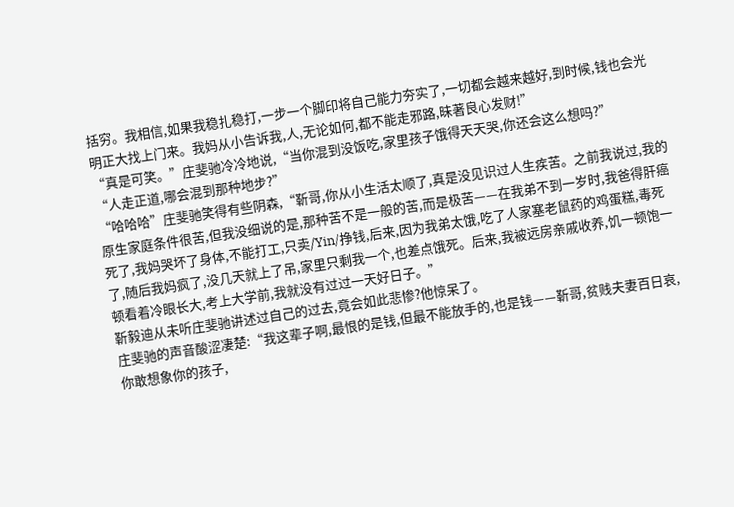括穷。我相信,如果我稳扎稳打,一步一个脚印将自己能力夯实了,一切都会越来越好,到时候,钱也会光明正大找上门来。我妈从小告诉我,人,无论如何,都不能走邪路,昧著良心发财!”
“真是可笑。”庄斐驰冷冷地说,“当你混到没饭吃,家里孩子饿得天天哭,你还会这么想吗?”
“人走正道,哪会混到那种地步?”
“哈哈哈”庄斐驰笑得有些阴森,“靳哥,你从小生活太顺了,真是没见识过人生疾苦。之前我说过,我的原生家庭条件很苦,但我没细说的是,那种苦不是一般的苦,而是极苦——在我弟不到一岁时,我爸得肝癌死了,我妈哭坏了身体,不能打工,只卖/Yin/挣钱,后来,因为我弟太饿,吃了人家塞老鼠药的鸡蛋糕,毒死了,随后我妈疯了,没几天就上了吊,家里只剩我一个,也差点饿死。后来,我被远房亲戚收养,饥一顿饱一顿看着冷眼长大,考上大学前,我就没有过过一天好日子。”
靳毅迪从未听庄斐驰讲述过自己的过去,竟会如此悲惨?他惊呆了。
庄斐驰的声音酸涩凄楚:“我这辈子啊,最恨的是钱,但最不能放手的,也是钱——靳哥,贫贱夫妻百日哀,你敢想象你的孩子,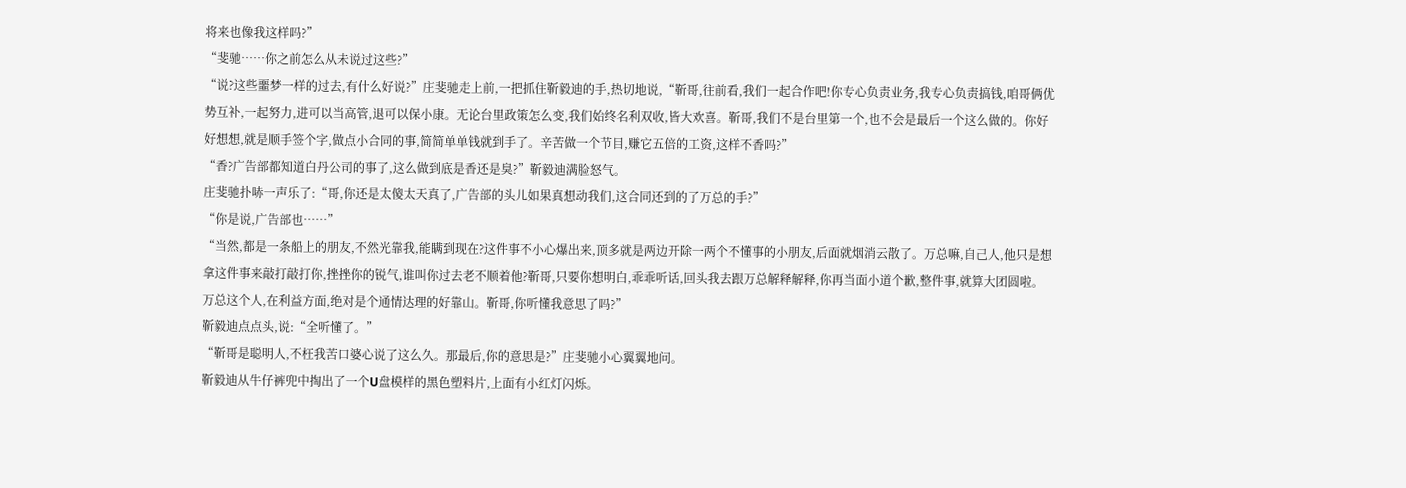将来也像我这样吗?”
“斐驰……你之前怎么从未说过这些?”
“说?这些噩梦一样的过去,有什么好说?”庄斐驰走上前,一把抓住靳毅迪的手,热切地说,“靳哥,往前看,我们一起合作吧!你专心负责业务,我专心负责搞钱,咱哥俩优势互补,一起努力,进可以当高管,退可以保小康。无论台里政策怎么变,我们始终名利双收,皆大欢喜。靳哥,我们不是台里第一个,也不会是最后一个这么做的。你好好想想,就是顺手签个字,做点小合同的事,简简单单钱就到手了。辛苦做一个节目,赚它五倍的工资,这样不香吗?”
“香?广告部都知道白丹公司的事了,这么做到底是香还是臭?”靳毅迪满脸怒气。
庄斐驰扑哧一声乐了:“哥,你还是太傻太天真了,广告部的头儿如果真想动我们,这合同还到的了万总的手?”
“你是说,广告部也……”
“当然,都是一条船上的朋友,不然光靠我,能瞒到现在?这件事不小心爆出来,顶多就是两边开除一两个不懂事的小朋友,后面就烟消云散了。万总嘛,自己人,他只是想拿这件事来敲打敲打你,挫挫你的锐气,谁叫你过去老不顺着他?靳哥,只要你想明白,乖乖听话,回头我去跟万总解释解释,你再当面小道个歉,整件事,就算大团圆啦。万总这个人,在利益方面,绝对是个通情达理的好靠山。靳哥,你听懂我意思了吗?”
靳毅迪点点头,说:“全听懂了。”
“靳哥是聪明人,不枉我苦口婆心说了这么久。那最后,你的意思是?”庄斐驰小心翼翼地问。
靳毅迪从牛仔裤兜中掏出了一个U盘模样的黑色塑料片,上面有小红灯闪烁。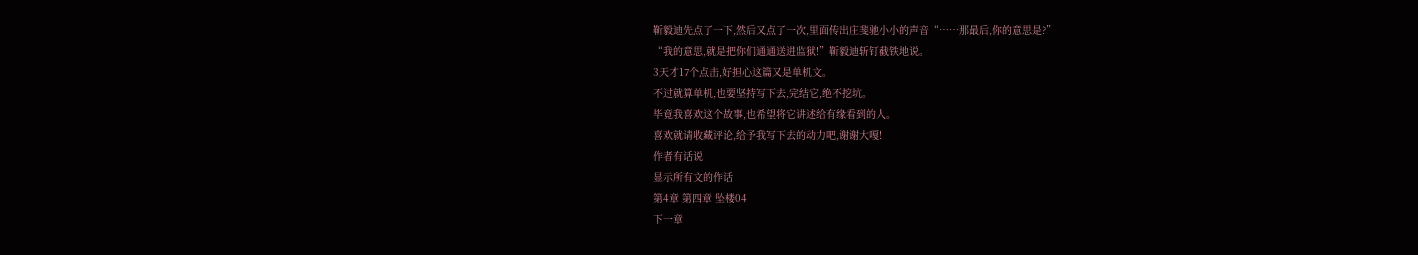靳毅迪先点了一下,然后又点了一次,里面传出庄斐驰小小的声音“……那最后,你的意思是?”
“我的意思,就是把你们通通送进监狱!”靳毅迪斩钉截铁地说。
3天才17个点击,好担心这篇又是单机文。
不过就算单机,也要坚持写下去,完结它,绝不挖坑。
毕竟我喜欢这个故事,也希望将它讲述给有缘看到的人。
喜欢就请收藏评论,给予我写下去的动力吧,谢谢大嘎!
作者有话说
显示所有文的作话
第4章 第四章 坠楼04
下一章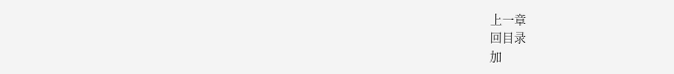上一章
回目录
加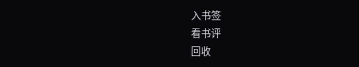入书签
看书评
回收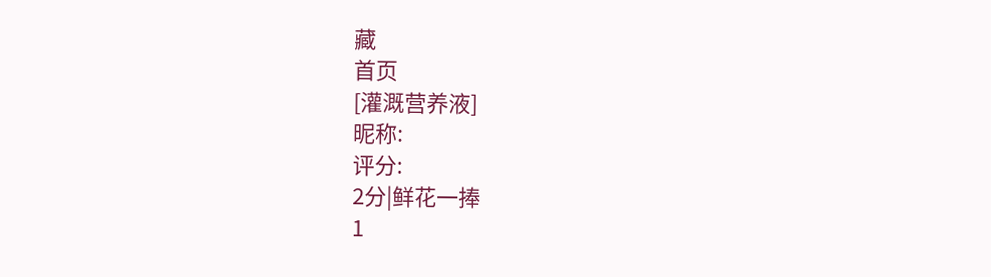藏
首页
[灌溉营养液]
昵称:
评分:
2分|鲜花一捧
1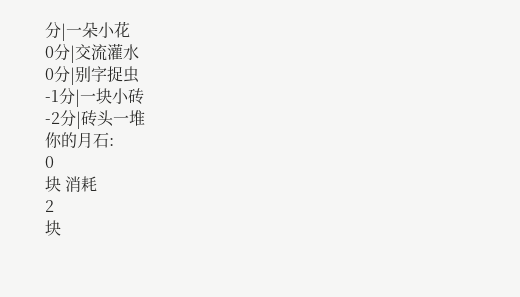分|一朵小花
0分|交流灌水
0分|别字捉虫
-1分|一块小砖
-2分|砖头一堆
你的月石:
0
块 消耗
2
块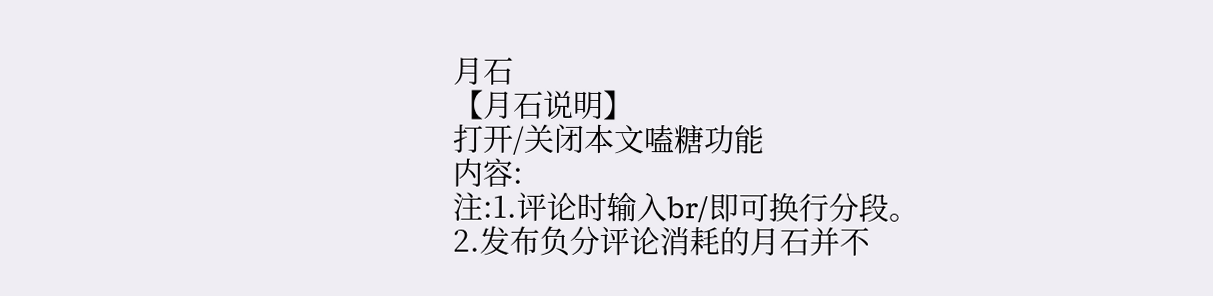月石
【月石说明】
打开/关闭本文嗑糖功能
内容:
注:1.评论时输入br/即可换行分段。
2.发布负分评论消耗的月石并不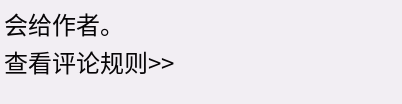会给作者。
查看评论规则>>